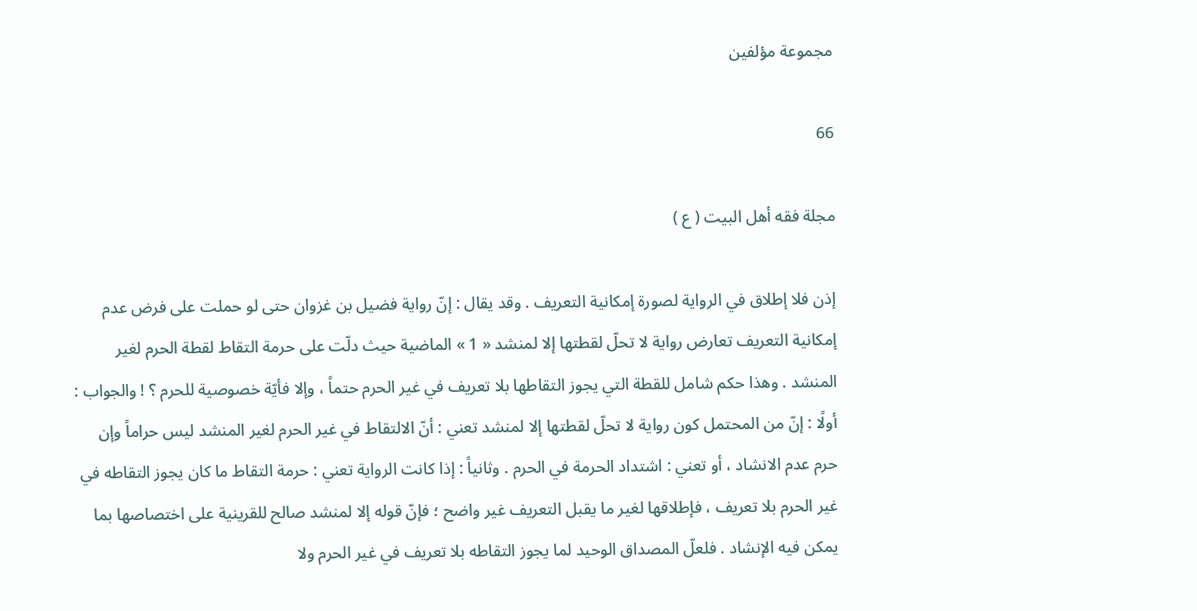مجموعة مؤلفين

66

مجلة فقه أهل البيت ( ع )

إذن فلا إطلاق في الرواية لصورة إمكانية التعريف . وقد يقال : إنّ رواية فضيل بن غزوان حتى لو حملت على فرض عدم إمكانية التعريف تعارض رواية لا تحلّ لقطتها إلا لمنشد « 1 » الماضية حيث دلّت على حرمة التقاط لقطة الحرم لغير المنشد . وهذا حكم شامل للقطة التي يجوز التقاطها بلا تعريف في غير الحرم حتماً ، وإلا فأيّة خصوصية للحرم ؟ ! والجواب : أولًا : إنّ من المحتمل كون رواية لا تحلّ لقطتها إلا لمنشد تعني : أنّ الالتقاط في غير الحرم لغير المنشد ليس حراماً وإن حرم عدم الانشاد ، أو تعني : اشتداد الحرمة في الحرم . وثانياً : إذا كانت الرواية تعني : حرمة التقاط ما كان يجوز التقاطه في غير الحرم بلا تعريف ، فإطلاقها لغير ما يقبل التعريف غير واضح ؛ فإنّ قوله إلا لمنشد صالح للقرينية على اختصاصها بما يمكن فيه الإنشاد . فلعلّ المصداق الوحيد لما يجوز التقاطه بلا تعريف في غير الحرم ولا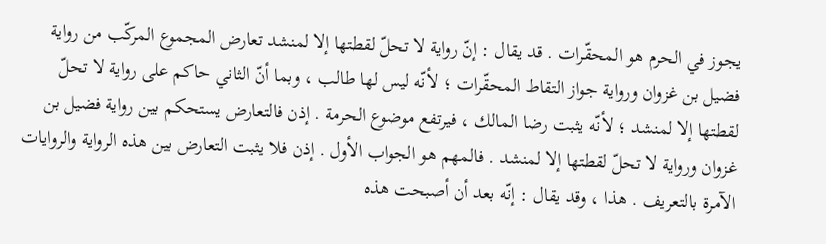يجوز في الحرم هو المحقّرات . قد يقال : إنّ رواية لا تحلّ لقطتها إلا لمنشد تعارض المجموع المركّب من رواية فضيل بن غزوان ورواية جواز التقاط المحقّرات ؛ لأنّه ليس لها طالب ، وبما أنّ الثاني حاكم على رواية لا تحلّ لقطتها إلا لمنشد ؛ لأنّه يثبت رضا المالك ، فيرتفع موضوع الحرمة . إذن فالتعارض يستحكم بين رواية فضيل بن غزوان ورواية لا تحلّ لقطتها إلا لمنشد . فالمهم هو الجواب الأول . إذن فلا يثبت التعارض بين هذه الرواية والروايات الآمرة بالتعريف . هذا ، وقد يقال : إنّه بعد أن أصبحت هذه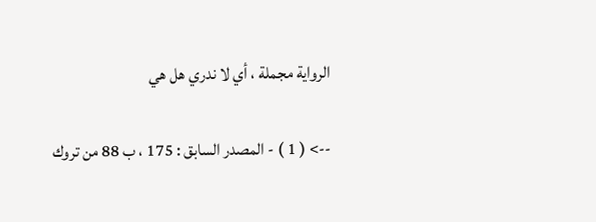الرواية مجملة ، أي لا ندري هل هي

--> ( 1 ) - المصدر السابق : 175 ، ب 88 من تروك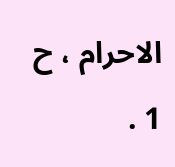الاحرام ، ح 1 .